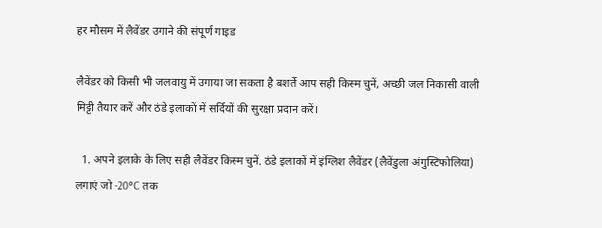हर मौसम में लैवेंडर उगाने की संपूर्ण गाइड

लैवेंडर को किसी भी जलवायु में उगाया जा सकता है बशर्ते आप सही किस्म चुनें, अच्छी जल निकासी वाली मिट्टी तैयार करें और ठंडे इलाकों में सर्दियों की सुरक्षा प्रदान करें।

  1. अपने इलाके के लिए सही लैवेंडर किस्म चुनें. ठंडे इलाकों में इंग्लिश लैवेंडर (लैवेंडुला अंगुस्टिफोलिया) लगाएं जो -20°C तक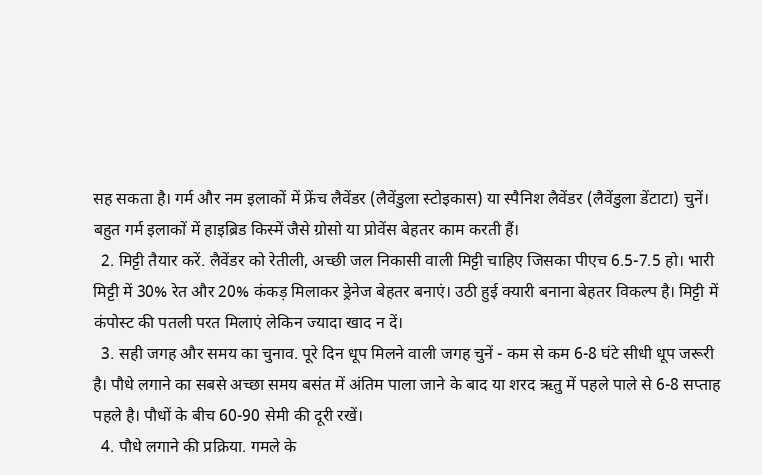सह सकता है। गर्म और नम इलाकों में फ्रेंच लैवेंडर (लैवेंडुला स्टोइकास) या स्पैनिश लैवेंडर (लैवेंडुला डेंटाटा) चुनें। बहुत गर्म इलाकों में हाइब्रिड किस्में जैसे ग्रोसो या प्रोवेंस बेहतर काम करती हैं।
  2. मिट्टी तैयार करें. लैवेंडर को रेतीली, अच्छी जल निकासी वाली मिट्टी चाहिए जिसका पीएच 6.5-7.5 हो। भारी मिट्टी में 30% रेत और 20% कंकड़ मिलाकर ड्रेनेज बेहतर बनाएं। उठी हुई क्यारी बनाना बेहतर विकल्प है। मिट्टी में कंपोस्ट की पतली परत मिलाएं लेकिन ज्यादा खाद न दें।
  3. सही जगह और समय का चुनाव. पूरे दिन धूप मिलने वाली जगह चुनें - कम से कम 6-8 घंटे सीधी धूप जरूरी है। पौधे लगाने का सबसे अच्छा समय बसंत में अंतिम पाला जाने के बाद या शरद ऋतु में पहले पाले से 6-8 सप्ताह पहले है। पौधों के बीच 60-90 सेमी की दूरी रखें।
  4. पौधे लगाने की प्रक्रिया. गमले के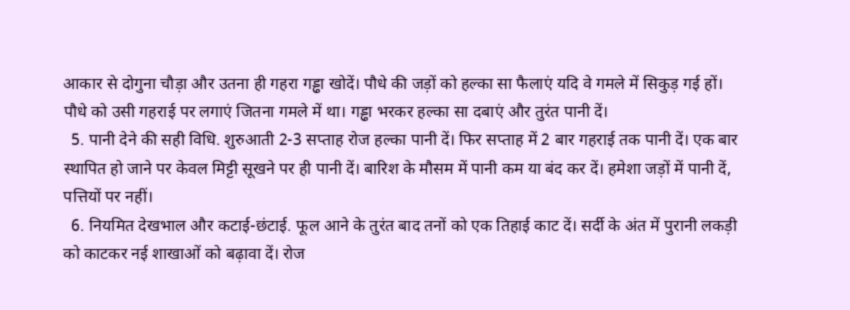आकार से दोगुना चौड़ा और उतना ही गहरा गड्ढा खोदें। पौधे की जड़ों को हल्का सा फैलाएं यदि वे गमले में सिकुड़ गई हों। पौधे को उसी गहराई पर लगाएं जितना गमले में था। गड्ढा भरकर हल्का सा दबाएं और तुरंत पानी दें।
  5. पानी देने की सही विधि. शुरुआती 2-3 सप्ताह रोज हल्का पानी दें। फिर सप्ताह में 2 बार गहराई तक पानी दें। एक बार स्थापित हो जाने पर केवल मिट्टी सूखने पर ही पानी दें। बारिश के मौसम में पानी कम या बंद कर दें। हमेशा जड़ों में पानी दें, पत्तियों पर नहीं।
  6. नियमित देखभाल और कटाई-छंटाई. फूल आने के तुरंत बाद तनों को एक तिहाई काट दें। सर्दी के अंत में पुरानी लकड़ी को काटकर नई शाखाओं को बढ़ावा दें। रोज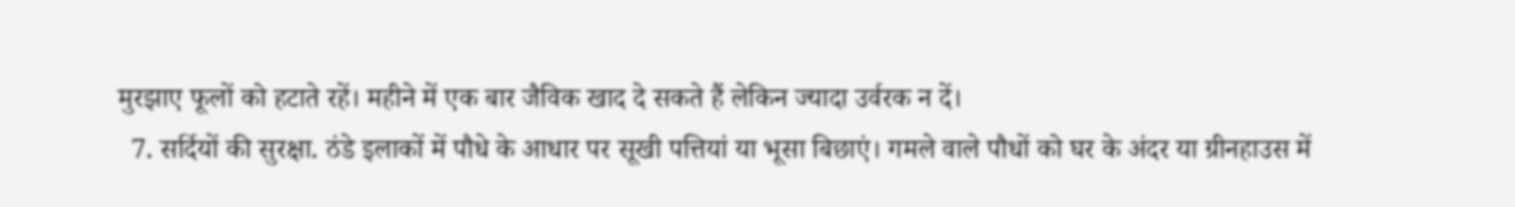मुरझाए फूलों को हटाते रहें। महीने में एक बार जैविक खाद दे सकते हैं लेकिन ज्यादा उर्वरक न दें।
  7. सर्दियों की सुरक्षा. ठंडे इलाकों में पौधे के आधार पर सूखी पत्तियां या भूसा बिछाएं। गमले वाले पौधों को घर के अंदर या ग्रीनहाउस में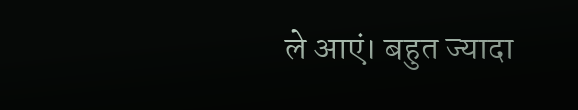ले आएं। बहुत ज्यादा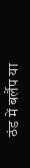ठंड में बर्लैप या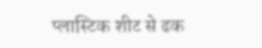प्लास्टिक शीट से ढक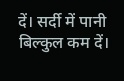दें। सर्दी में पानी बिल्कुल कम दें।